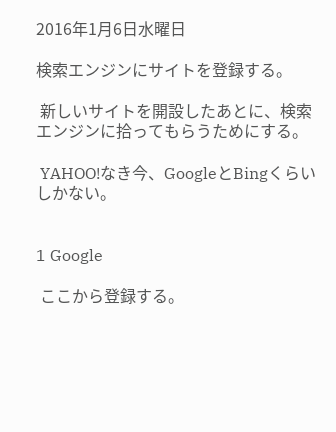2016年1月6日水曜日

検索エンジンにサイトを登録する。

 新しいサイトを開設したあとに、検索エンジンに拾ってもらうためにする。

 YAHOO!なき今、GoogleとBingくらいしかない。


1 Google

 ここから登録する。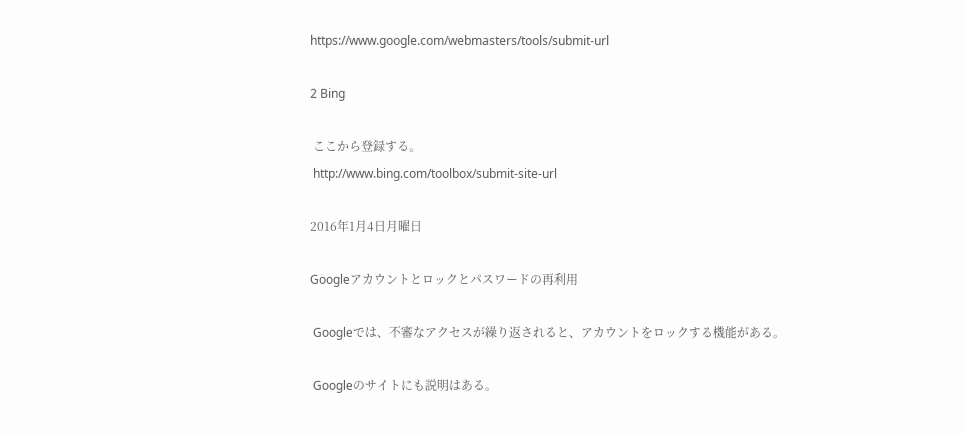https://www.google.com/webmasters/tools/submit-url

2 Bing

 ここから登録する。
 http://www.bing.com/toolbox/submit-site-url

2016年1月4日月曜日

Googleアカウントとロックとパスワードの再利用

 Googleでは、不審なアクセスが繰り返されると、アカウントをロックする機能がある。

 Googleのサイトにも説明はある。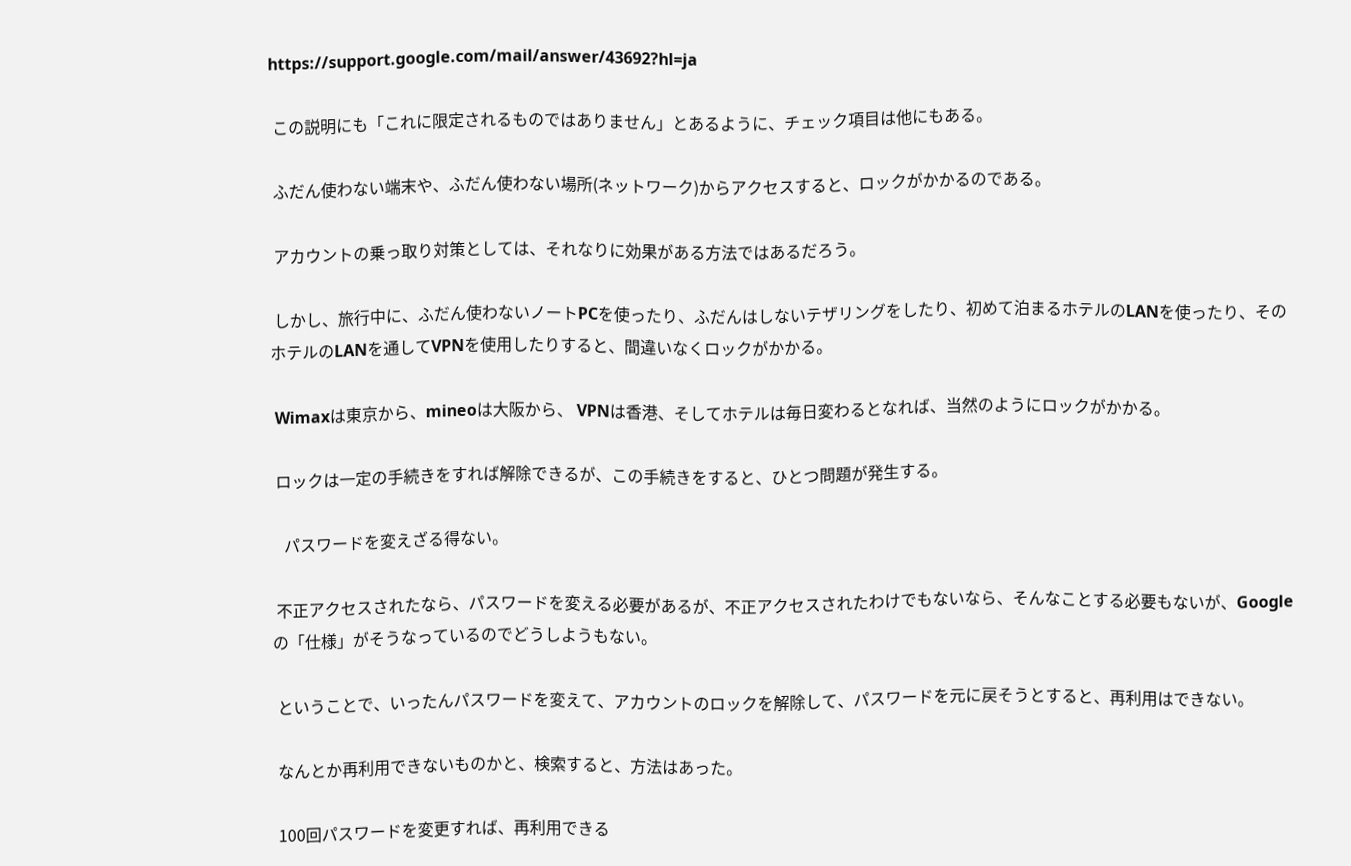https://support.google.com/mail/answer/43692?hl=ja

 この説明にも「これに限定されるものではありません」とあるように、チェック項目は他にもある。

 ふだん使わない端末や、ふだん使わない場所(ネットワーク)からアクセスすると、ロックがかかるのである。

 アカウントの乗っ取り対策としては、それなりに効果がある方法ではあるだろう。

 しかし、旅行中に、ふだん使わないノートPCを使ったり、ふだんはしないテザリングをしたり、初めて泊まるホテルのLANを使ったり、そのホテルのLANを通してVPNを使用したりすると、間違いなくロックがかかる。

 Wimaxは東京から、mineoは大阪から、 VPNは香港、そしてホテルは毎日変わるとなれば、当然のようにロックがかかる。

 ロックは一定の手続きをすれば解除できるが、この手続きをすると、ひとつ問題が発生する。

   パスワードを変えざる得ない。

 不正アクセスされたなら、パスワードを変える必要があるが、不正アクセスされたわけでもないなら、そんなことする必要もないが、Googleの「仕様」がそうなっているのでどうしようもない。

 ということで、いったんパスワードを変えて、アカウントのロックを解除して、パスワードを元に戻そうとすると、再利用はできない。

 なんとか再利用できないものかと、検索すると、方法はあった。

 100回パスワードを変更すれば、再利用できる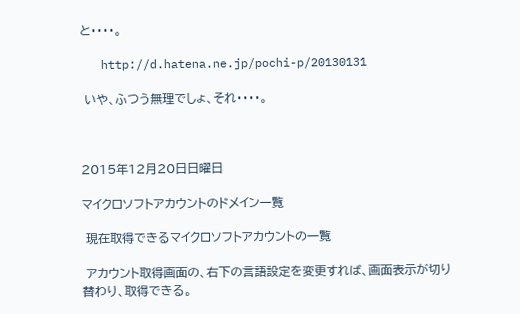と・・・・。

   http://d.hatena.ne.jp/pochi-p/20130131

 いや、ふつう無理でしょ、それ・・・・。



2015年12月20日日曜日

マイクロソフトアカウントのドメイン一覧

 現在取得できるマイクロソフトアカウントの一覧

 アカウント取得画面の、右下の言語設定を変更すれば、画面表示が切り替わり、取得できる。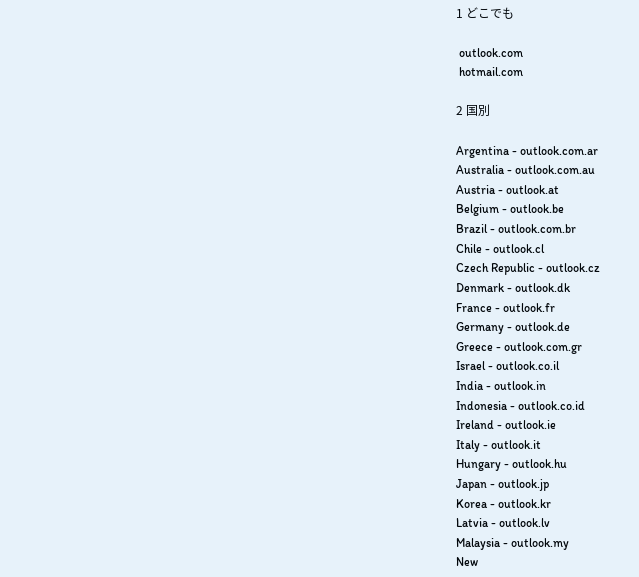1 どこでも

 outlook.com
 hotmail.com

2 国別

Argentina - outlook.com.ar
Australia - outlook.com.au
Austria - outlook.at
Belgium - outlook.be
Brazil - outlook.com.br
Chile - outlook.cl
Czech Republic - outlook.cz
Denmark - outlook.dk
France - outlook.fr
Germany - outlook.de
Greece - outlook.com.gr
Israel - outlook.co.il
India - outlook.in
Indonesia - outlook.co.id
Ireland - outlook.ie
Italy - outlook.it
Hungary - outlook.hu
Japan - outlook.jp
Korea - outlook.kr
Latvia - outlook.lv
Malaysia - outlook.my
New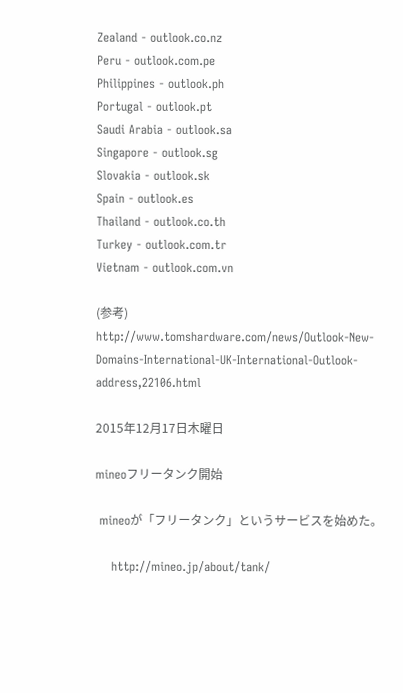Zealand - outlook.co.nz
Peru - outlook.com.pe
Philippines - outlook.ph
Portugal - outlook.pt
Saudi Arabia - outlook.sa
Singapore - outlook.sg
Slovakia - outlook.sk
Spain - outlook.es
Thailand - outlook.co.th
Turkey - outlook.com.tr
Vietnam - outlook.com.vn

(参考)
http://www.tomshardware.com/news/Outlook-New-Domains-International-UK-International-Outlook-address,22106.html

2015年12月17日木曜日

mineoフリータンク開始

 mineoが「フリータンク」というサービスを始めた。

    http://mineo.jp/about/tank/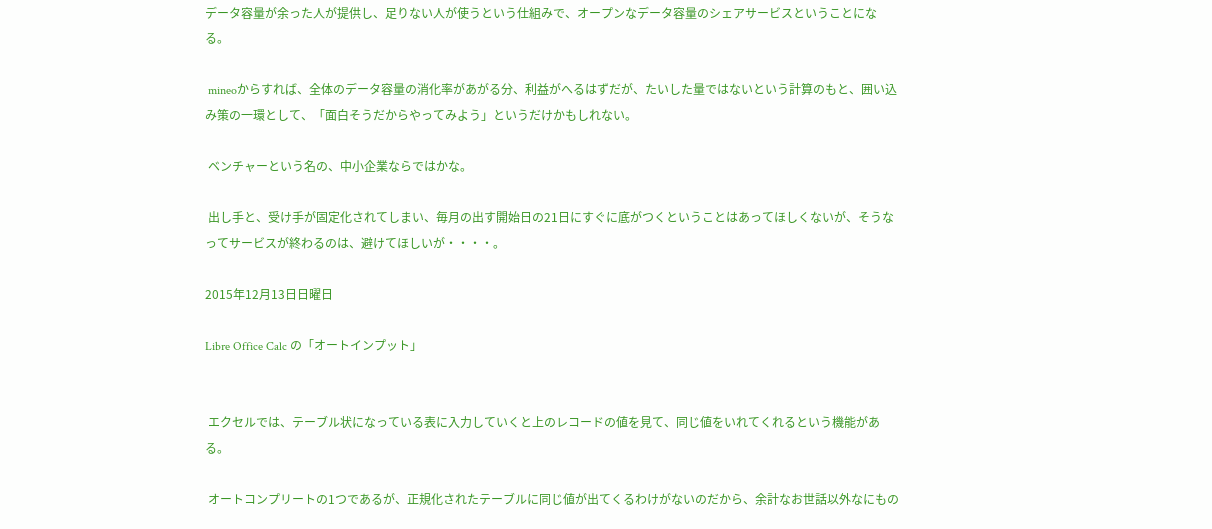データ容量が余った人が提供し、足りない人が使うという仕組みで、オープンなデータ容量のシェアサービスということになる。

 mineoからすれば、全体のデータ容量の消化率があがる分、利益がへるはずだが、たいした量ではないという計算のもと、囲い込み策の一環として、「面白そうだからやってみよう」というだけかもしれない。

 ベンチャーという名の、中小企業ならではかな。

 出し手と、受け手が固定化されてしまい、毎月の出す開始日の21日にすぐに底がつくということはあってほしくないが、そうなってサービスが終わるのは、避けてほしいが・・・・。

2015年12月13日日曜日

Libre Office Calc の「オートインプット」


 エクセルでは、テーブル状になっている表に入力していくと上のレコードの値を見て、同じ値をいれてくれるという機能がある。

 オートコンプリートの1つであるが、正規化されたテーブルに同じ値が出てくるわけがないのだから、余計なお世話以外なにもの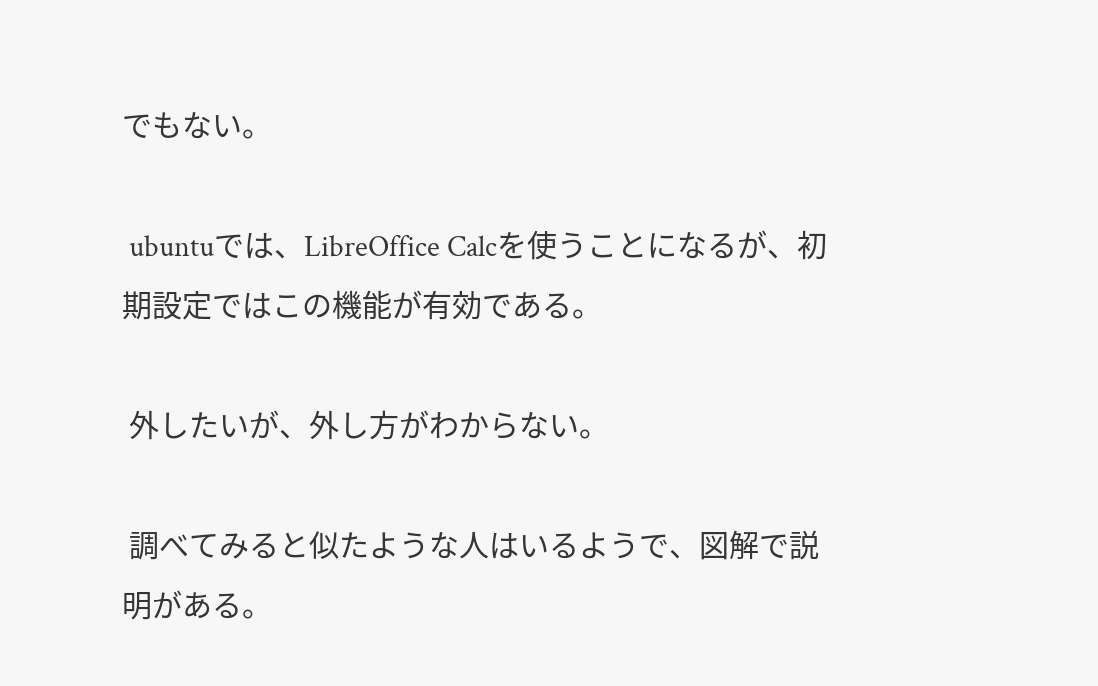でもない。

 ubuntuでは、LibreOffice Calcを使うことになるが、初期設定ではこの機能が有効である。

 外したいが、外し方がわからない。

 調べてみると似たような人はいるようで、図解で説明がある。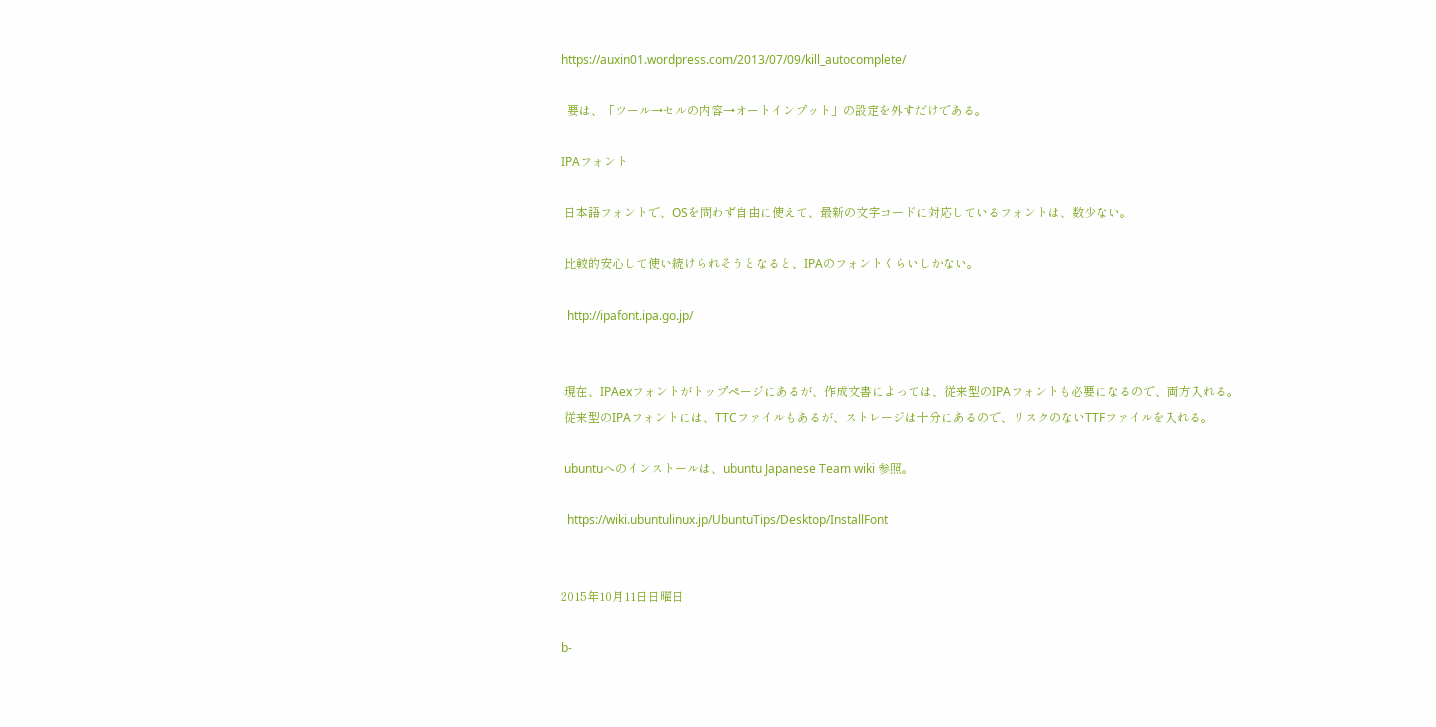https://auxin01.wordpress.com/2013/07/09/kill_autocomplete/

  要は、「ツール→セルの内容→オートインプット」の設定を外すだけである。

IPAフォント

 日本語フォントで、OSを問わず自由に使えて、最新の文字コードに対応しているフォントは、数少ない。

 比較的安心して使い続けられそうとなると、IPAのフォントくらいしかない。

  http://ipafont.ipa.go.jp/


 現在、IPAexフォントがトップページにあるが、作成文書によっては、従来型のIPAフォントも必要になるので、両方入れる。
 従来型のIPAフォントには、TTCファイルもあるが、ストレージは十分にあるので、リスクのないTTFファイルを入れる。

 ubuntuへのインストールは、ubuntu Japanese Team wiki 参照。

  https://wiki.ubuntulinux.jp/UbuntuTips/Desktop/InstallFont


2015年10月11日日曜日

b-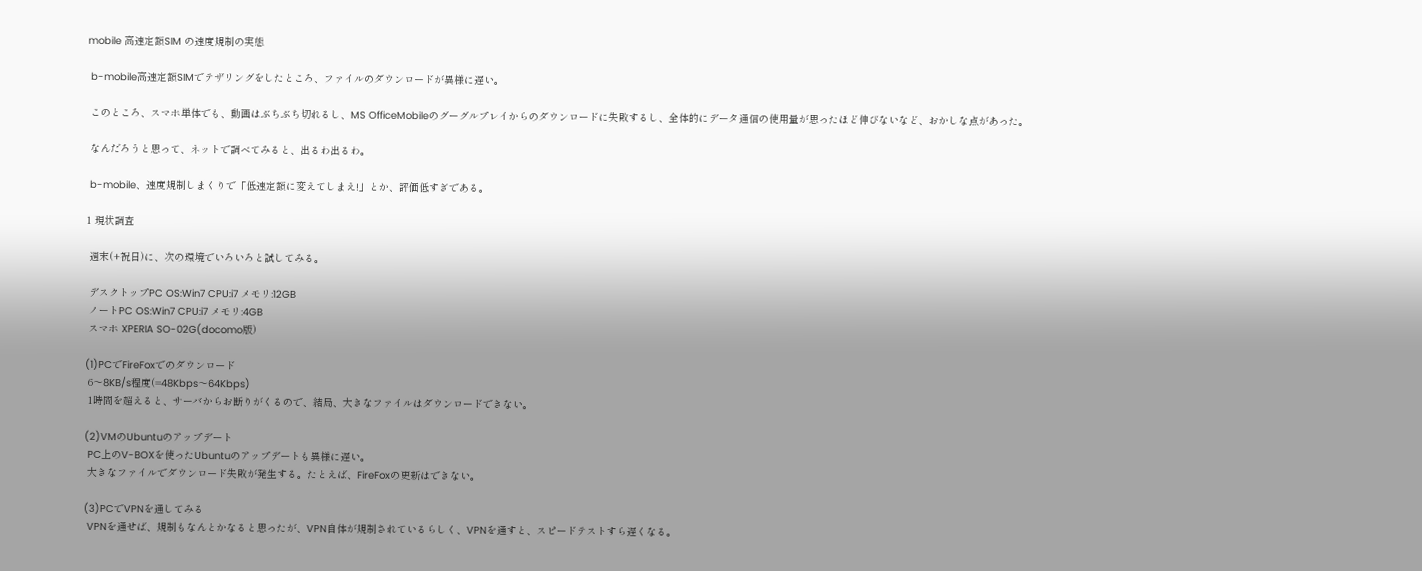mobile 高速定額SIM の速度規制の実態

 b-mobile高速定額SIMでテザリングをしたところ、ファイルのダウンロードが異様に遅い。

 このところ、スマホ単体でも、動画はぶちぶち切れるし、MS OfficeMobileのグーグルプレイからのダウンロードに失敗するし、全体的にデータ通信の使用量が思ったほど伸びないなど、おかしな点があった。

 なんだろうと思って、ネットで調べてみると、出るわ出るわ。

 b-mobile、速度規制しまくりで「低速定額に変えてしまえ!」とか、評価低すぎである。

1 現状調査

 週末(+祝日)に、次の環境でいろいろと試してみる。

 デスクトップPC OS:Win7 CPU:i7 メモリ:12GB
 ノートPC OS:Win7 CPU:i7 メモリ:4GB
 スマホ XPERIA SO-02G(docomo版)

(1)PCでFireFoxでのダウンロード
 6〜8KB/s程度(=48Kbps〜64Kbps)
 1時間を超えると、サーバからお断りがくるので、結局、大きなファイルはダウンロードできない。

(2)VMのUbuntuのアップデート
 PC上のV-BOXを使ったUbuntuのアップデートも異様に遅い。
 大きなファイルでダウンロード失敗が発生する。たとえば、FireFoxの更新はできない。

(3)PCでVPNを通してみる
 VPNを通せば、規制もなんとかなると思ったが、VPN自体が規制されているらしく、VPNを通すと、スピードテストすら遅くなる。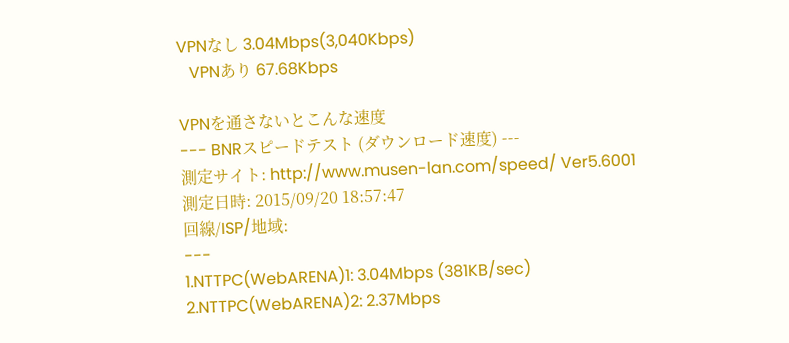VPNなし 3.04Mbps(3,040Kbps)
   VPNあり 67.68Kbps

VPNを通さないとこんな速度
--- BNRスピードテスト (ダウンロード速度) ---
測定サイト: http://www.musen-lan.com/speed/ Ver5.6001
測定日時: 2015/09/20 18:57:47
回線/ISP/地域:
---
1.NTTPC(WebARENA)1: 3.04Mbps (381KB/sec)
2.NTTPC(WebARENA)2: 2.37Mbps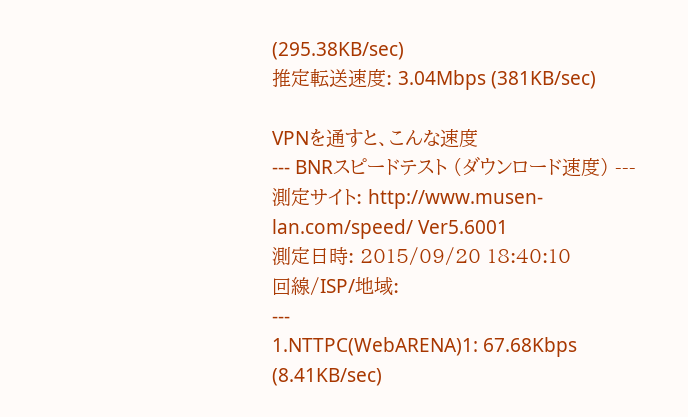(295.38KB/sec)
推定転送速度: 3.04Mbps (381KB/sec)

VPNを通すと、こんな速度
--- BNRスピードテスト (ダウンロード速度) ---
測定サイト: http://www.musen-lan.com/speed/ Ver5.6001
測定日時: 2015/09/20 18:40:10
回線/ISP/地域:
---
1.NTTPC(WebARENA)1: 67.68Kbps (8.41KB/sec)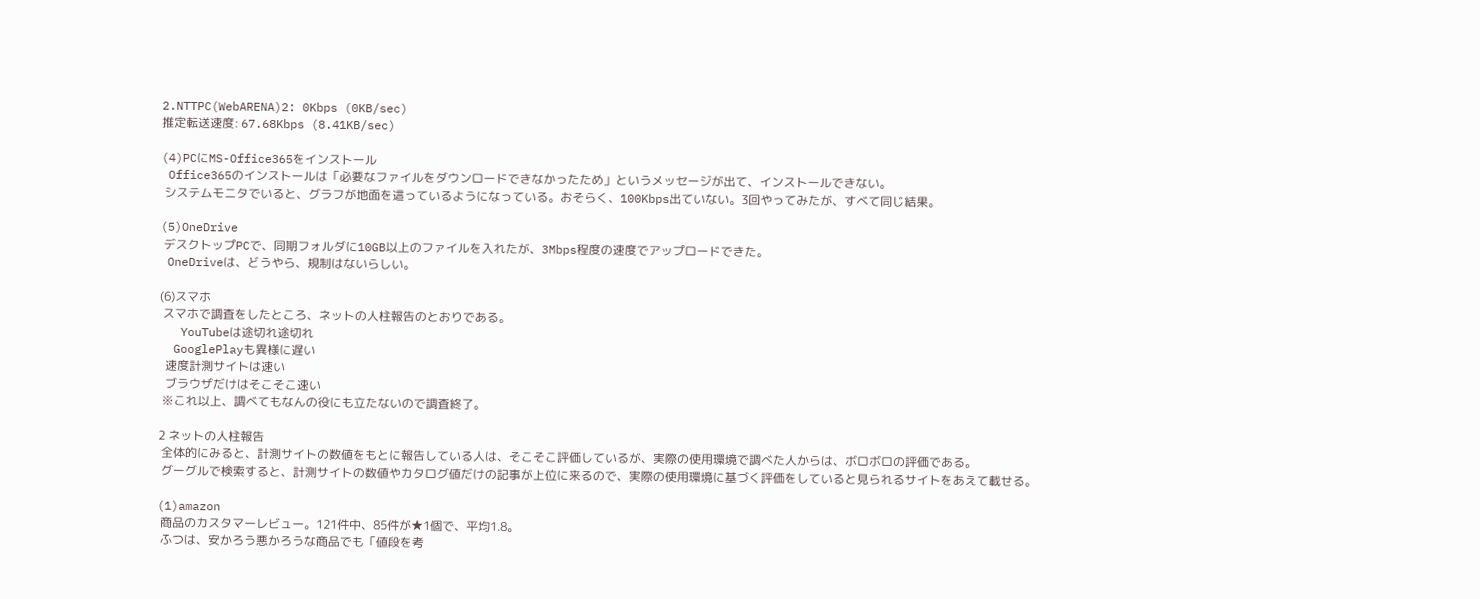2.NTTPC(WebARENA)2: 0Kbps (0KB/sec)
推定転送速度: 67.68Kbps (8.41KB/sec)

(4)PCにMS-Office365をインストール
 Office365のインストールは「必要なファイルをダウンロードできなかったため」というメッセージが出て、インストールできない。
 システムモニタでいると、グラフが地面を這っているようになっている。おそらく、100Kbps出ていない。3回やってみたが、すべて同じ結果。

(5)OneDrive
 デスクトップPCで、同期フォルダに10GB以上のファイルを入れたが、3Mbps程度の速度でアップロードできた。
 OneDriveは、どうやら、規制はないらしい。

(6)スマホ
 スマホで調査をしたところ、ネットの人柱報告のとおりである。
   YouTubeは途切れ途切れ
  GooglePlayも異様に遅い
  速度計測サイトは速い
  ブラウザだけはそこそこ速い
 ※これ以上、調べてもなんの役にも立たないので調査終了。

2 ネットの人柱報告
 全体的にみると、計測サイトの数値をもとに報告している人は、そこそこ評価しているが、実際の使用環境で調べた人からは、ボロボロの評価である。
 グーグルで検索すると、計測サイトの数値やカタログ値だけの記事が上位に来るので、実際の使用環境に基づく評価をしていると見られるサイトをあえて載せる。

(1)amazon
 商品のカスタマーレビュー。121件中、85件が★1個で、平均1.8。
 ふつは、安かろう悪かろうな商品でも「値段を考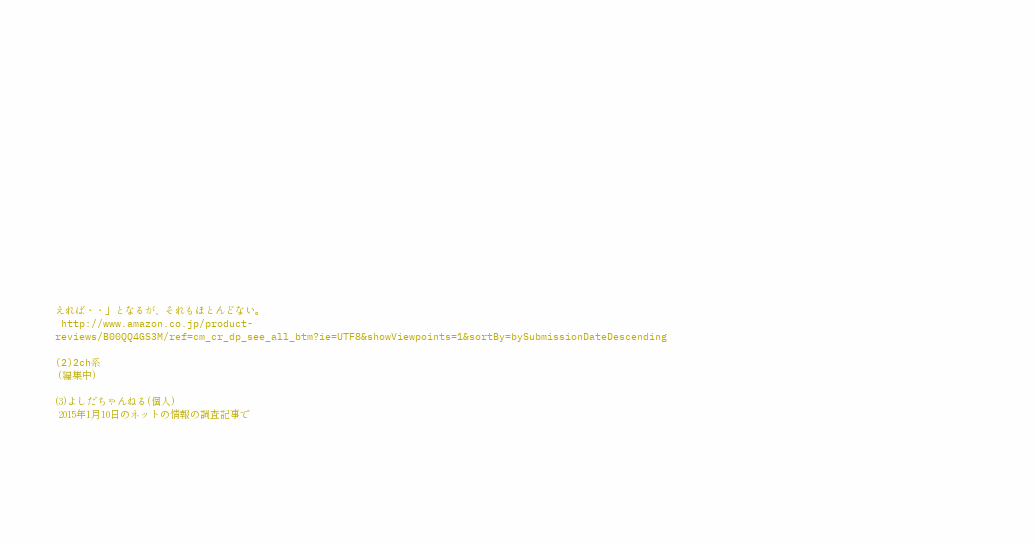えれば・・」となるが、それもほとんどない。
 http://www.amazon.co.jp/product-reviews/B00QQ4GS3M/ref=cm_cr_dp_see_all_btm?ie=UTF8&showViewpoints=1&sortBy=bySubmissionDateDescending

(2)2ch系
 (編集中)

(3)よしだちゃんねる(個人)
 2015年1月10日のネットの情報の調査記事で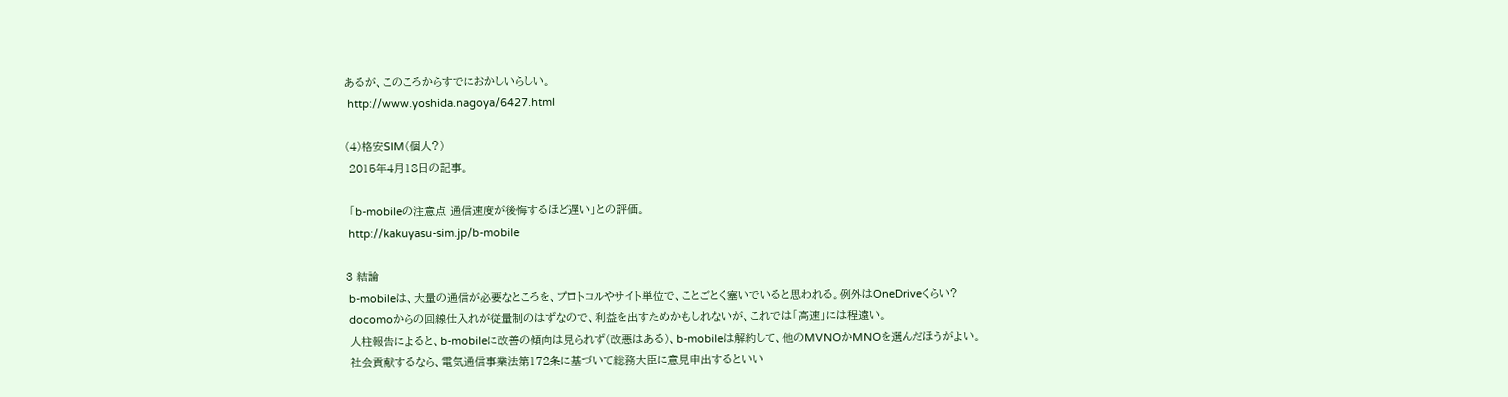あるが、このころからすでにおかしいらしい。
 http://www.yoshida.nagoya/6427.html

(4)格安SIM(個人?)
 2015年4月18日の記事。

 「b-mobileの注意点 通信速度が後悔するほど遅い」との評価。
 http://kakuyasu-sim.jp/b-mobile

3 結論
 b-mobileは、大量の通信が必要なところを、プロトコルやサイト単位で、ことごとく塞いでいると思われる。例外はOneDriveくらい?
 docomoからの回線仕入れが従量制のはずなので、利益を出すためかもしれないが、これでは「高速」には程遠い。
 人柱報告によると、b-mobileに改善の傾向は見られず(改悪はある)、b-mobileは解約して、他のMVNOかMNOを選んだほうがよい。
 社会貢献するなら、電気通信事業法第172条に基づいて総務大臣に意見申出するといい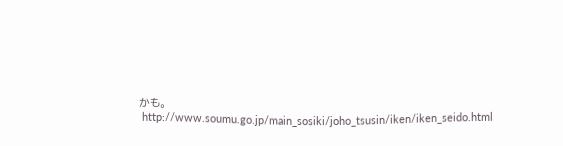かも。
 http://www.soumu.go.jp/main_sosiki/joho_tsusin/iken/iken_seido.html